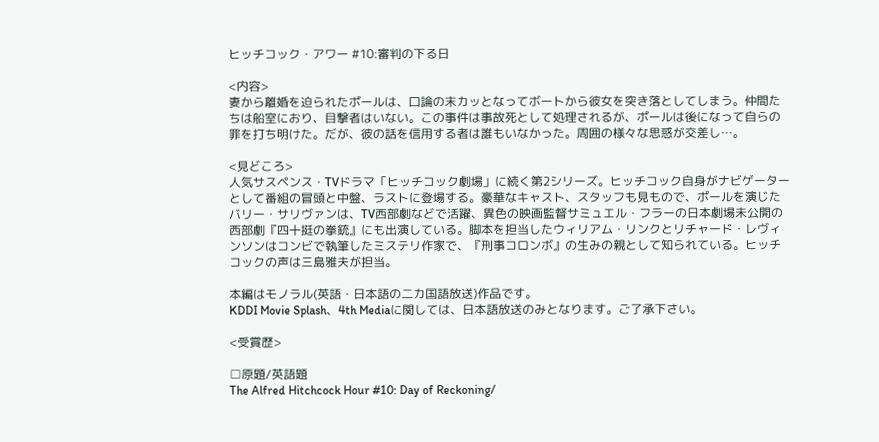ヒッチコック・アワー #10:審判の下る日

<内容>
妻から離婚を迫られたポールは、口論の末カッとなってボートから彼女を突き落としてしまう。仲間たちは船室におり、目撃者はいない。この事件は事故死として処理されるが、ポールは後になって自らの罪を打ち明けた。だが、彼の話を信用する者は誰もいなかった。周囲の様々な思惑が交差し…。

<見どころ>
人気サスペンス・TVドラマ「ヒッチコック劇場」に続く第2シリーズ。ヒッチコック自身がナビゲーターとして番組の冒頭と中盤、ラストに登場する。豪華なキャスト、スタッフも見もので、ポールを演じたバリー・サリヴァンは、TV西部劇などで活躍、異色の映画監督サミュエル・フラーの日本劇場未公開の西部劇『四十挺の拳銃』にも出演している。脚本を担当したウィリアム・リンクとリチャード・レヴィンソンはコンビで執筆したミステリ作家で、『刑事コロンボ』の生みの親として知られている。ヒッチコックの声は三島雅夫が担当。

本編はモノラル(英語・日本語の二カ国語放送)作品です。
KDDI Movie Splash、4th Mediaに関しては、日本語放送のみとなります。ご了承下さい。

<受賞歴>

□原題/英語題
The Alfred Hitchcock Hour #10: Day of Reckoning/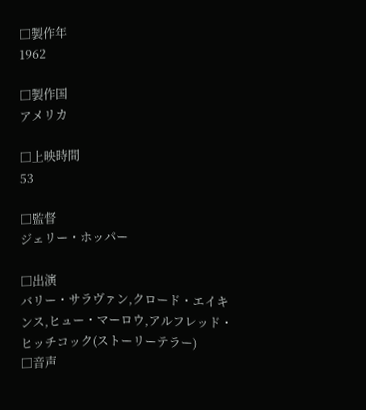□製作年
1962

□製作国
アメリカ

□上映時間
53

□監督
ジェリー・ホッパー

□出演
バリー・サラヴァン,クロード・エイキンス,ヒュー・マーロウ,アルフレッド・ヒッチコック(ストーリーテラー)
□音声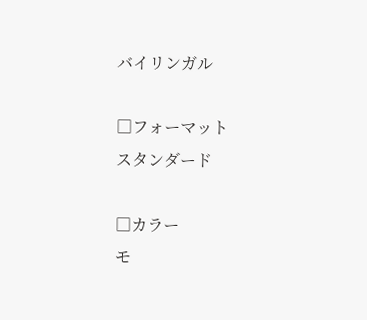バイリンガル

□フォーマット
スタンダード

□カラー
モ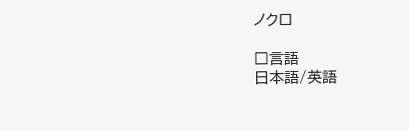ノクロ

□言語
日本語/英語